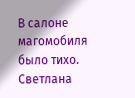В салоне магомобиля было тихо. Светлана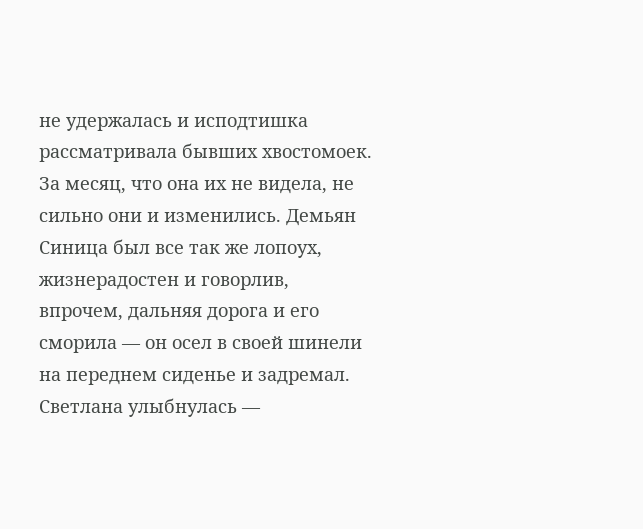не удержалась и исподтишка рассматривала бывших хвостомоек. За месяц, что она их не видела, не сильно они и изменились. Демьян Синица был все так же лопоух, жизнерадостен и говорлив, впрочем, дальняя дорога и его сморила — он осел в своей шинели на переднем сиденье и задремал. Светлана улыбнулась —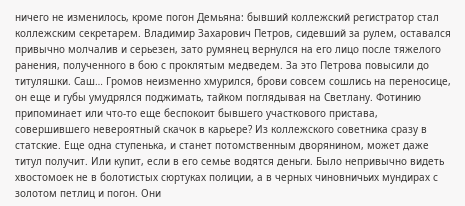ничего не изменилось, кроме погон Демьяна: бывший коллежский регистратор стал коллежским секретарем. Владимир Захарович Петров, сидевший за рулем, оставался привычно молчалив и серьезен, зато румянец вернулся на его лицо после тяжелого ранения, полученного в бою с проклятым медведем. За это Петрова повысили до титуляшки. Саш… Громов неизменно хмурился, брови совсем сошлись на переносице, он еще и губы умудрялся поджимать, тайком поглядывая на Светлану. Фотинию припоминает или что-то еще беспокоит бывшего участкового пристава, совершившего невероятный скачок в карьере? Из коллежского советника сразу в статские. Еще одна ступенька, и станет потомственным дворянином, может даже титул получит. Или купит, если в его семье водятся деньги. Было непривычно видеть хвостомоек не в болотистых сюртуках полиции, а в черных чиновничьих мундирах с золотом петлиц и погон. Они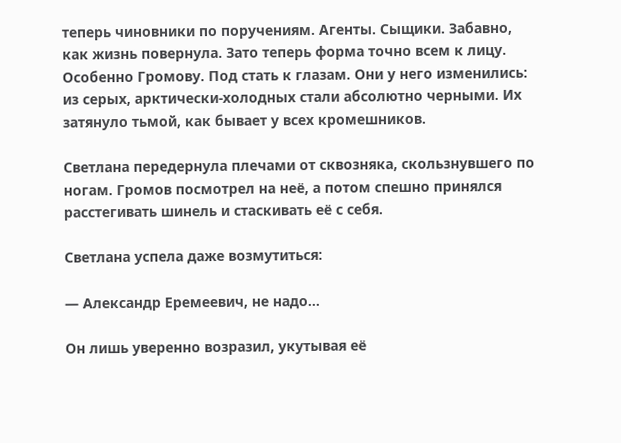теперь чиновники по поручениям. Агенты. Сыщики. Забавно, как жизнь повернула. Зато теперь форма точно всем к лицу. Особенно Громову. Под стать к глазам. Они у него изменились: из серых, арктически-холодных стали абсолютно черными. Их затянуло тьмой, как бывает у всех кромешников.

Светлана передернула плечами от сквозняка, скользнувшего по ногам. Громов посмотрел на неё, а потом спешно принялся расстегивать шинель и стаскивать её с себя.

Светлана успела даже возмутиться:

— Александр Еремеевич, не надо…

Он лишь уверенно возразил, укутывая её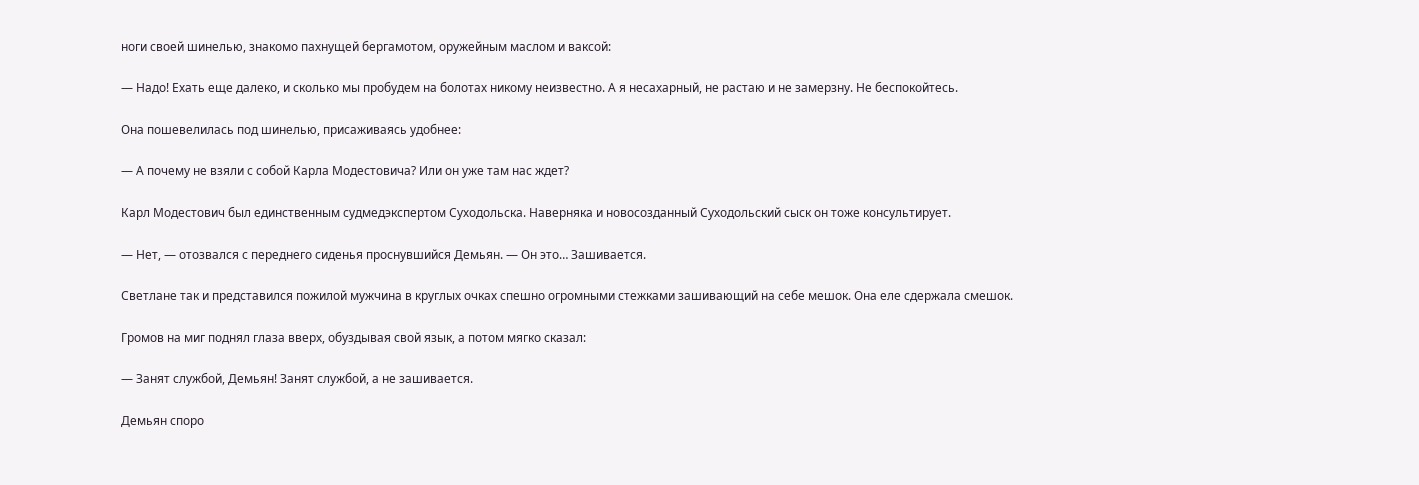ноги своей шинелью, знакомо пахнущей бергамотом, оружейным маслом и ваксой:

— Надо! Ехать еще далеко, и сколько мы пробудем на болотах никому неизвестно. А я несахарный, не растаю и не замерзну. Не беспокойтесь.

Она пошевелилась под шинелью, присаживаясь удобнее:

— А почему не взяли с собой Карла Модестовича? Или он уже там нас ждет?

Карл Модестович был единственным судмедэкспертом Суходольска. Наверняка и новосозданный Суходольский сыск он тоже консультирует.

— Нет, — отозвался с переднего сиденья проснувшийся Демьян. — Он это… Зашивается.

Светлане так и представился пожилой мужчина в круглых очках спешно огромными стежками зашивающий на себе мешок. Она еле сдержала смешок.

Громов на миг поднял глаза вверх, обуздывая свой язык, а потом мягко сказал:

— Занят службой, Демьян! Занят службой, а не зашивается.

Демьян споро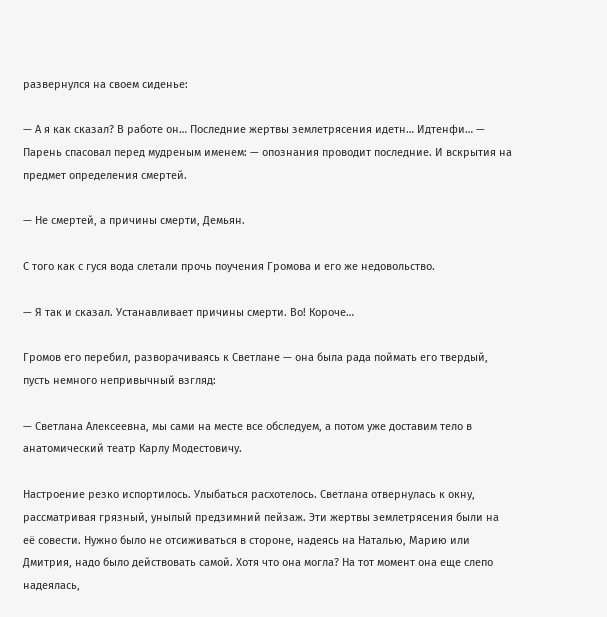развернулся на своем сиденье:

— А я как сказал? В работе он… Последние жертвы землетрясения идетн… Идтенфи… — Парень спасовал перед мудреным именем: — опознания проводит последние. И вскрытия на предмет определения смертей.

— Не смертей, а причины смерти, Демьян.

С того как с гуся вода слетали прочь поучения Громова и его же недовольство.

— Я так и сказал. Устанавливает причины смерти. Во! Короче…

Громов его перебил, разворачиваясь к Светлане — она была рада поймать его твердый, пусть немного непривычный взгляд:

— Светлана Алексеевна, мы сами на месте все обследуем, а потом уже доставим тело в анатомический театр Карлу Модестовичу.

Настроение резко испортилось. Улыбаться расхотелось. Светлана отвернулась к окну, рассматривая грязный, унылый предзимний пейзаж. Эти жертвы землетрясения были на её совести. Нужно было не отсиживаться в стороне, надеясь на Наталью, Марию или Дмитрия, надо было действовать самой. Хотя что она могла? На тот момент она еще слепо надеялась,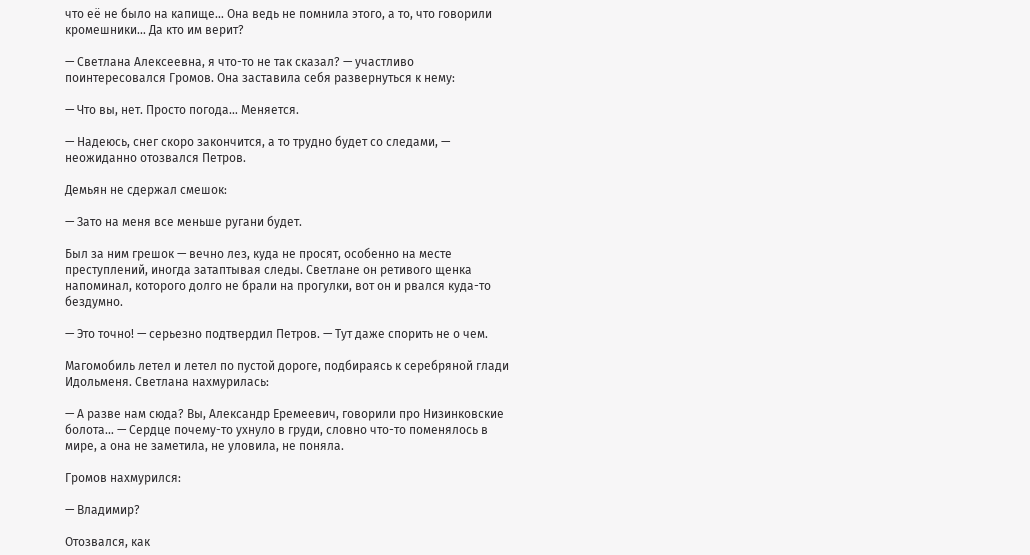что её не было на капище… Она ведь не помнила этого, а то, что говорили кромешники… Да кто им верит?

— Светлана Алексеевна, я что-то не так сказал? — участливо поинтересовался Громов. Она заставила себя развернуться к нему:

— Что вы, нет. Просто погода… Меняется.

— Надеюсь, снег скоро закончится, а то трудно будет со следами, — неожиданно отозвался Петров.

Демьян не сдержал смешок:

— Зато на меня все меньше ругани будет.

Был за ним грешок — вечно лез, куда не просят, особенно на месте преступлений, иногда затаптывая следы. Светлане он ретивого щенка напоминал, которого долго не брали на прогулки, вот он и рвался куда-то бездумно.

— Это точно! — серьезно подтвердил Петров. — Тут даже спорить не о чем.

Магомобиль летел и летел по пустой дороге, подбираясь к серебряной глади Идольменя. Светлана нахмурилась:

— А разве нам сюда? Вы, Александр Еремеевич, говорили про Низинковские болота… — Сердце почему-то ухнуло в груди, словно что-то поменялось в мире, а она не заметила, не уловила, не поняла.

Громов нахмурился:

— Владимир?

Отозвался, как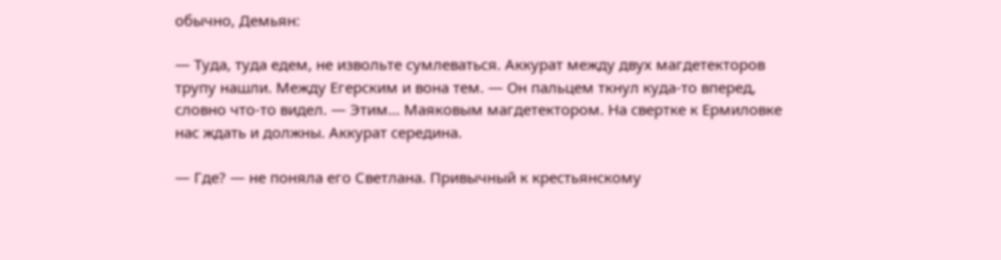обычно, Демьян:

— Туда, туда едем, не извольте сумлеваться. Аккурат между двух магдетекторов трупу нашли. Между Егерским и вона тем. — Он пальцем ткнул куда-то вперед, словно что-то видел. — Этим… Маяковым магдетектором. На свертке к Ермиловке нас ждать и должны. Аккурат середина.

— Где? — не поняла его Светлана. Привычный к крестьянскому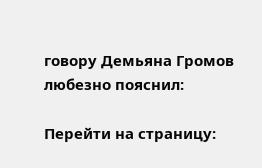говору Демьяна Громов любезно пояснил:

Перейти на страницу: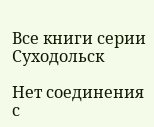Все книги серии Суходольск

Нет соединения с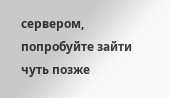сервером, попробуйте зайти чуть позже